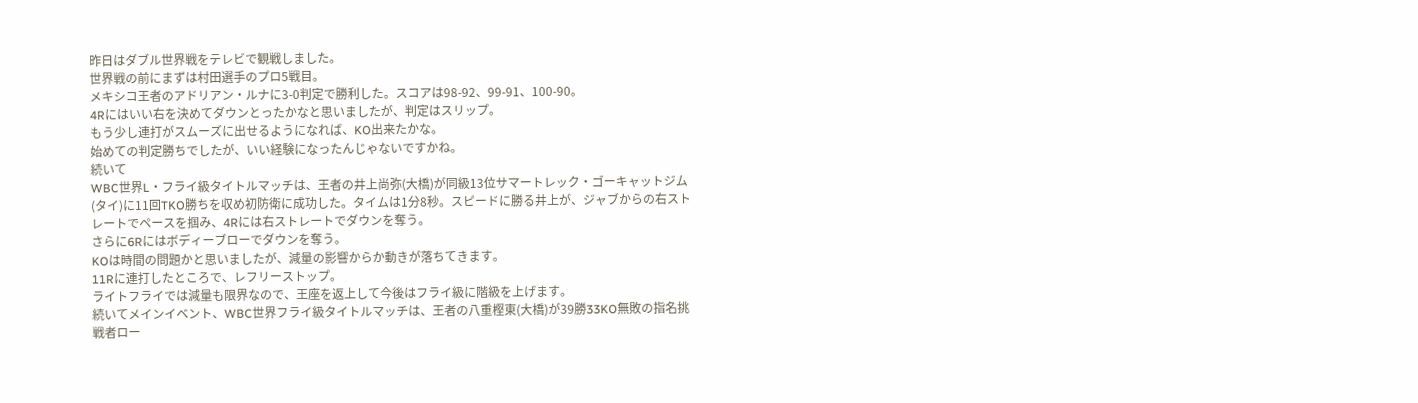昨日はダブル世界戦をテレビで観戦しました。
世界戦の前にまずは村田選手のプロ5戦目。
メキシコ王者のアドリアン・ルナに3-0判定で勝利した。スコアは98-92、99-91、100-90。
4Rにはいい右を決めてダウンとったかなと思いましたが、判定はスリップ。
もう少し連打がスムーズに出せるようになれば、KO出来たかな。
始めての判定勝ちでしたが、いい経験になったんじゃないですかね。
続いて
WBC世界L・フライ級タイトルマッチは、王者の井上尚弥(大橋)が同級13位サマートレック・ゴーキャットジム(タイ)に11回TKO勝ちを収め初防衛に成功した。タイムは1分8秒。スピードに勝る井上が、ジャブからの右ストレートでペースを掴み、4Rには右ストレートでダウンを奪う。
さらに6Rにはボディーブローでダウンを奪う。
KOは時間の問題かと思いましたが、減量の影響からか動きが落ちてきます。
11Rに連打したところで、レフリーストップ。
ライトフライでは減量も限界なので、王座を返上して今後はフライ級に階級を上げます。
続いてメインイベント、WBC世界フライ級タイトルマッチは、王者の八重樫東(大橋)が39勝33KO無敗の指名挑戦者ロー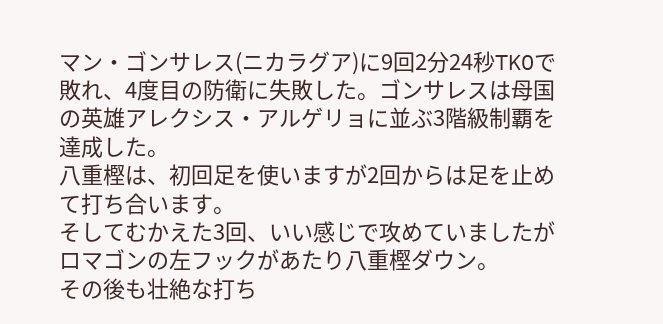マン・ゴンサレス(ニカラグア)に9回2分24秒TKOで敗れ、4度目の防衛に失敗した。ゴンサレスは母国の英雄アレクシス・アルゲリョに並ぶ3階級制覇を達成した。
八重樫は、初回足を使いますが2回からは足を止めて打ち合います。
そしてむかえた3回、いい感じで攻めていましたがロマゴンの左フックがあたり八重樫ダウン。
その後も壮絶な打ち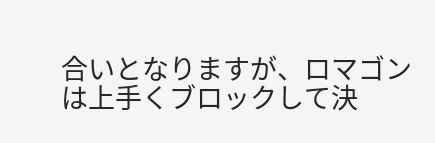合いとなりますが、ロマゴンは上手くブロックして決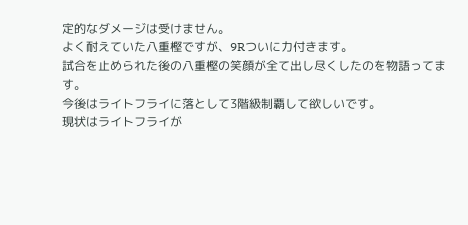定的なダメージは受けません。
よく耐えていた八重樫ですが、9Rついに力付きます。
試合を止められた後の八重樫の笑顔が全て出し尽くしたのを物語ってます。
今後はライトフライに落として3階級制覇して欲しいです。
現状はライトフライが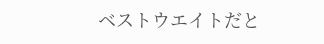ベストウエイトだと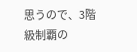思うので、3階級制覇の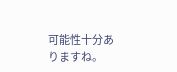可能性十分ありますね。